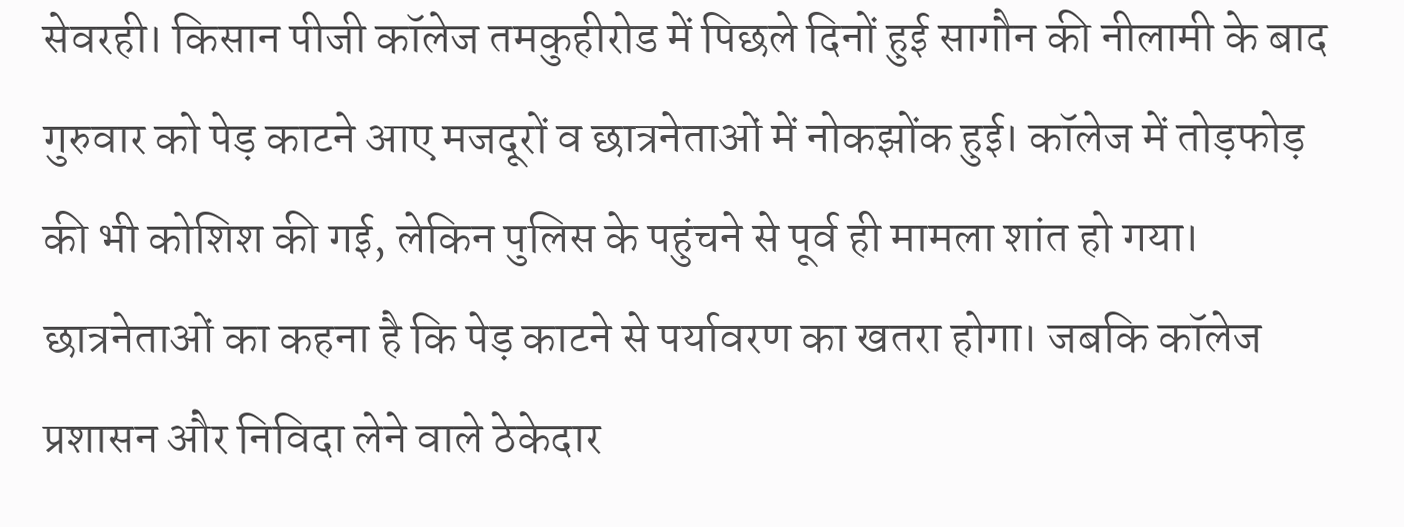सेवरही। किसान पीजी कॉलेज तमकुहीरोड में पिछले दिनों हुई सागौन की नीलामी के बाद गुरुवार को पेड़ काटने आए मजदूरों व छात्रनेताओं में नोकझोंक हुई। कॉलेज में तोड़फोड़ की भी कोशिश की गई, लेकिन पुलिस के पहुंचने से पूर्व ही मामला शांत हो गया। छात्रनेताओं का कहना है कि पेड़ काटने से पर्यावरण का खतरा होगा। जबकि कॉलेज प्रशासन और निविदा लेने वाले ठेकेदार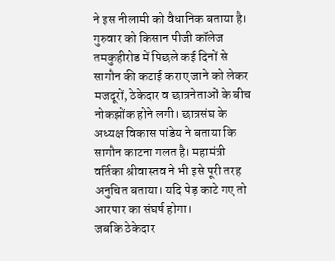ने इस नीलामी को वैधानिक बताया है।
गुरुवार को किसान पीजी कॉलेज तमकुहीरोड में पिछले कई दिनों से सागौन की कटाई कराए जाने को लेकर मजदूरों, ठेकेदार व छात्रनेताओं के बीच नोकझोंक होने लगी। छात्रसंघ के अध्यक्ष विकास पांडेय ने बताया कि सागौन काटना गलत है। महामंत्री वर्तिका श्रीवास्तव ने भी इसे पूरी तरह अनुचित बताया। यदि पेड़ काटे गए तो आरपार का संघर्ष होगा।
जबकि ठेकेदार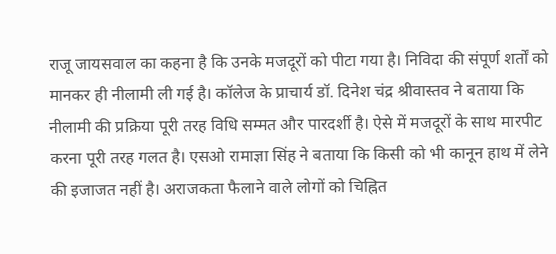राजू जायसवाल का कहना है कि उनके मजदूरों को पीटा गया है। निविदा की संपूर्ण शर्तों को मानकर ही नीलामी ली गई है। कॉलेज के प्राचार्य डॉ. दिनेश चंद्र श्रीवास्तव ने बताया कि नीलामी की प्रक्रिया पूरी तरह विधि सम्मत और पारदर्शी है। ऐसे में मजदूरों के साथ मारपीट करना पूरी तरह गलत है। एसओ रामाज्ञा सिंह ने बताया कि किसी को भी कानून हाथ में लेने की इजाजत नहीं है। अराजकता फैलाने वाले लोगों को चिह्नित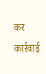कर कार्रवाई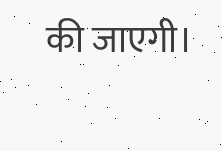की जाएगी।